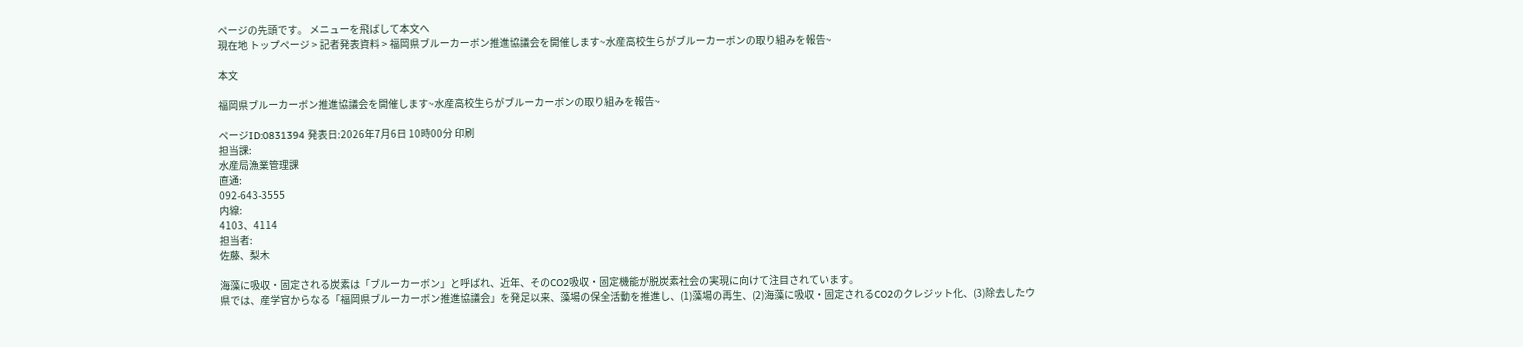ページの先頭です。 メニューを飛ばして本文へ
現在地 トップページ > 記者発表資料 > 福岡県ブルーカーボン推進協議会を開催します~水産高校生らがブルーカーボンの取り組みを報告~

本文

福岡県ブルーカーボン推進協議会を開催します~水産高校生らがブルーカーボンの取り組みを報告~

ページID:0831394 発表日:2026年7月6日 10時00分 印刷
担当課:
水産局漁業管理課
直通:
092-643-3555
内線:
4103、4114
担当者:
佐藤、梨木

海藻に吸収・固定される炭素は「ブルーカーボン」と呼ばれ、近年、そのCO2吸収・固定機能が脱炭素社会の実現に向けて注目されています。
県では、産学官からなる「福岡県ブルーカーボン推進協議会」を発足以来、藻場の保全活動を推進し、(1)藻場の再生、(2)海藻に吸収・固定されるCO2のクレジット化、(3)除去したウ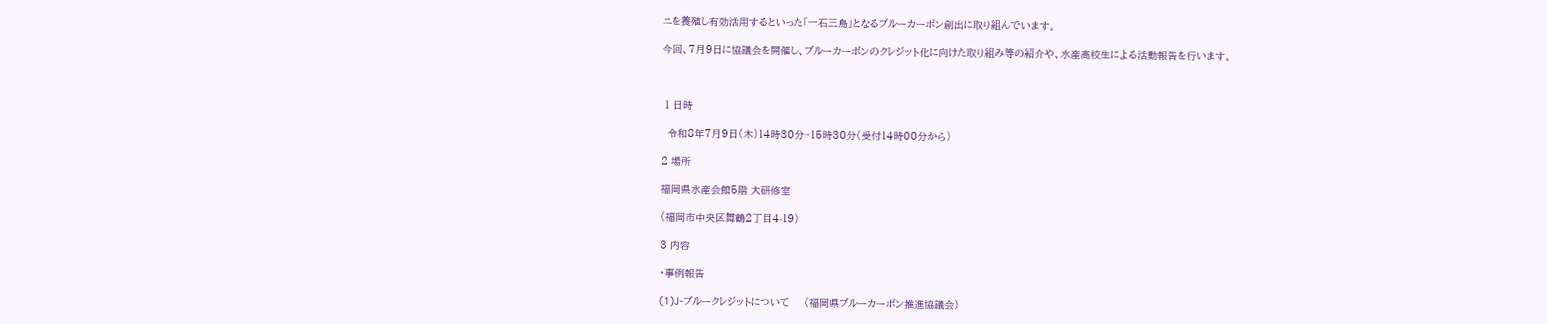ニを養殖し有効活用するといった「一石三鳥」となるブルーカーボン創出に取り組んでいます。

今回、7月9日に協議会を開催し、ブルーカーボンのクレジット化に向けた取り組み等の紹介や、水産高校生による活動報告を行います。



 1 日時

  令和8年7月9日(木)14時30分~15時30分(受付14時00分から)

2 場所

福岡県水産会館5階 大研修室

(福岡市中央区舞鶴2丁目4-19)

3 内容

・事例報告

(1)J-ブルークレジットについて     (福岡県ブルーカーボン推進協議会)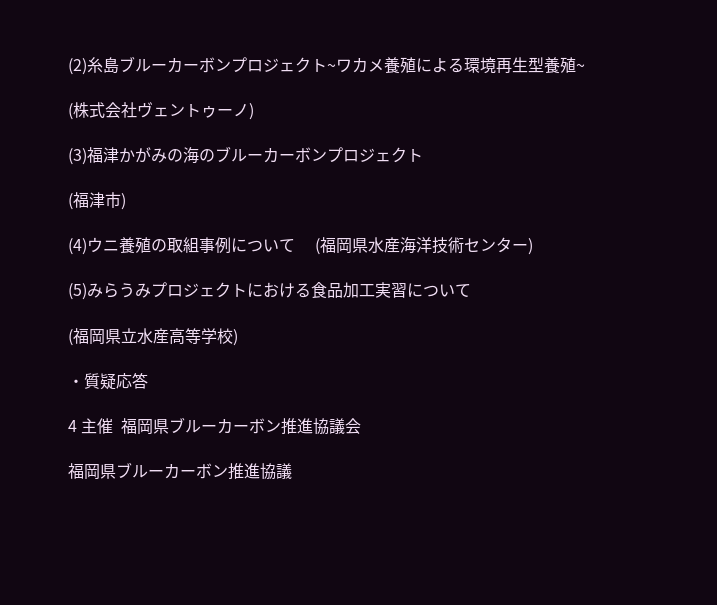(2)糸島ブルーカーボンプロジェクト~ワカメ養殖による環境再生型養殖~

(株式会社ヴェントゥーノ)

(3)福津かがみの海のブルーカーボンプロジェクト

(福津市)

(4)ウニ養殖の取組事例について     (福岡県水産海洋技術センター)

(5)みらうみプロジェクトにおける食品加工実習について

(福岡県立水産高等学校)

・質疑応答

4 主催  福岡県ブルーカーボン推進協議会

福岡県ブルーカーボン推進協議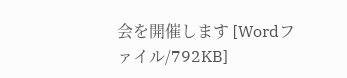会を開催します [Wordファイル/792KB]